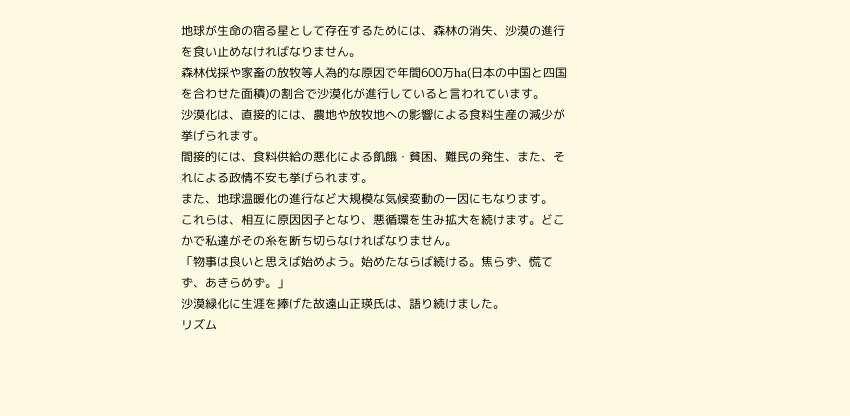地球が生命の宿る星として存在するためには、森林の消失、沙漠の進行を食い止めなければなりません。
森林伐採や家畜の放牧等人為的な原因で年間600万ha(日本の中国と四国を合わせた面積)の割合で沙漠化が進行していると言われています。
沙漠化は、直接的には、農地や放牧地への影響による食料生産の減少が挙げられます。
間接的には、食料供給の悪化による飢餓・貧困、難民の発生、また、それによる政情不安も挙げられます。
また、地球温暖化の進行など大規模な気候変動の一因にもなります。
これらは、相互に原因因子となり、悪循環を生み拡大を続けます。どこかで私達がその糸を断ち切らなければなりません。
「物事は良いと思えば始めよう。始めたならば続ける。焦らず、慌てず、あきらめず。」
沙漠緑化に生涯を捧げた故遠山正瑛氏は、語り続けました。
リズム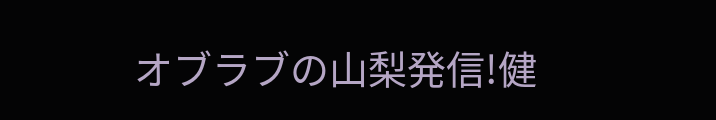オブラブの山梨発信!健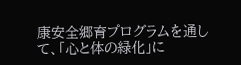康安全郷育プログラムを通して、「心と体の緑化」に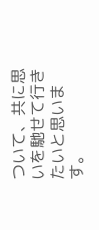ついて、共に思いを馳せて行きたいと思います。